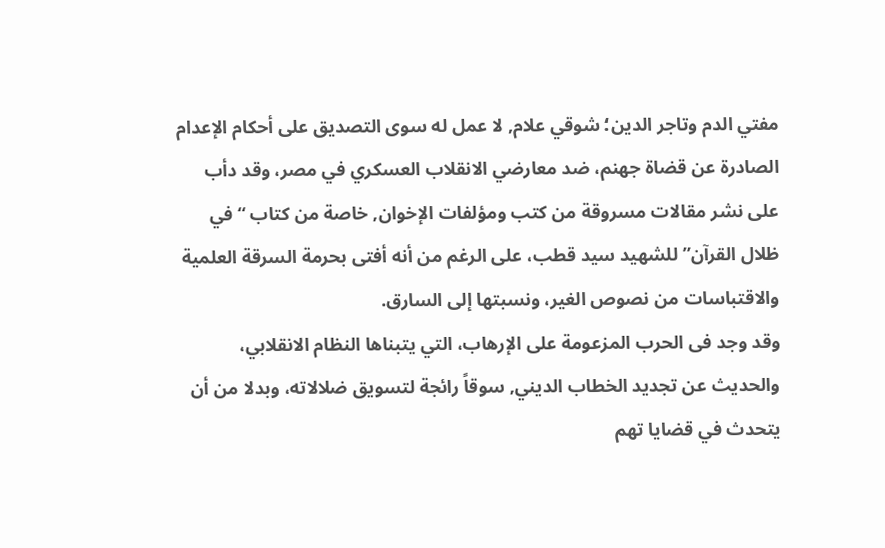مفتي الدم وتاجر الدين؛ شوقي علام, لا عمل له سوى التصديق على أحكام الإعدام الصادرة عن قضاة جهنم، ضد معارضي الانقلاب العسكري في مصر، وقد دأب على نشر مقالات مسروقة من كتب ومؤلفات الإخوان, خاصة من كتاب “في ظلال القرآن” للشهيد سيد قطب، على الرغم من أنه أفتى بحرمة السرقة العلمية والاقتباسات من نصوص الغير، ونسبتها إلى السارق.
وقد وجد فى الحرب المزعومة على الإرهاب، التي يتبناها النظام الانقلابي، والحديث عن تجديد الخطاب الديني, سوقاً رائجة لتسويق ضلالاته، وبدلا من أن يتحدث في قضايا تهم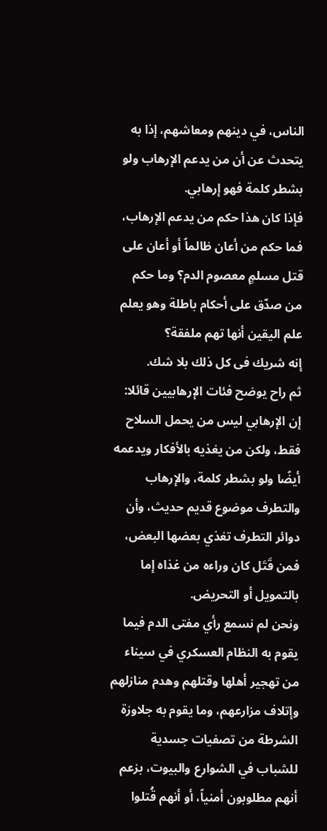الناس، في دينهم ومعاشهم، إذا به يتحدث عن أن من يدعم الإرهاب ولو بشطر كلمة فهو إرهابي.
فإذا كان هذا حكم من يدعم الإرهاب، فما حكم من أعان ظالماً أو أعان على قتل مسلمٍ معصوم الدم؟ وما حكم من صدّق على أحكام باطلة وهو يعلم علم اليقين أنها تهم ملفقة؟
إنه شريك فى كل ذلك بلا شك.
ثم راح يوضح فئات الإرهابيين قائلا: إن الإرهابي ليس من يحمل السلاح فقط، ولكن من يغذيه بالأفكار ويدعمه أيضًا ولو بشطر كلمة، والإرهاب والتطرف موضوع قديم حديث، وأن دوائر التطرف تغذي بعضها البعض، فمن قَتَل كان وراءه من غذاه إما بالتمويل أو التحريض.
ونحن لم نسمع رأي مفتى الدم فيما يقوم به النظام العسكري في سيناء من تهجير أهلها وقتلهم وهدم منازلهم وإتلاف مزارعهم، وما يقوم به جلاوزة الشرطة من تصفيات جسدية للشباب في الشوارع والبيوت، بزعم أنهم مطلوبون أمنياً، أو أنهم قُتلوا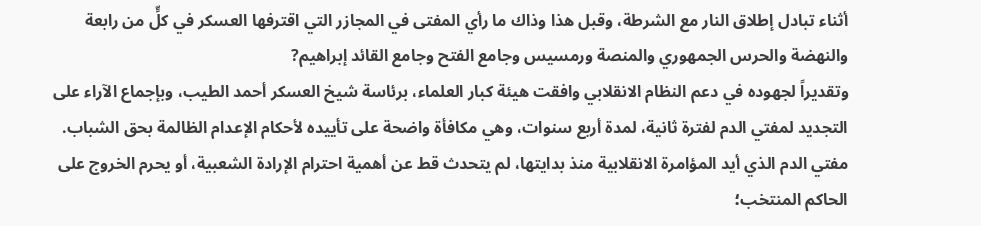أثناء تبادل إطلاق النار مع الشرطة، وقبل هذا وذاك ما رأي المفتى في المجازر التي اقترفها العسكر في كلٍّ من رابعة والنهضة والحرس الجمهوري والمنصة ورمسيس وجامع الفتح وجامع القائد إبراهيم?
وتقديراً لجهوده في دعم النظام الانقلابي وافقت هيئة كبار العلماء، برئاسة شيخ العسكر أحمد الطيب، وبإجماع الآراء على التجديد لمفتي الدم لفترة ثانية، لمدة أربع سنوات، وهي مكافأة واضحة على تأييده لأحكام الإعدام الظالمة بحق الشباب.
مفتي الدم الذي أيد المؤامرة الانقلابية منذ بدايتها، لم يتحدث قط عن أهمية احترام الإرادة الشعبية، أو يحرم الخروج على الحاكم المنتخب؛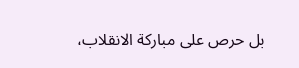بل حرص على مباركة الانقلاب،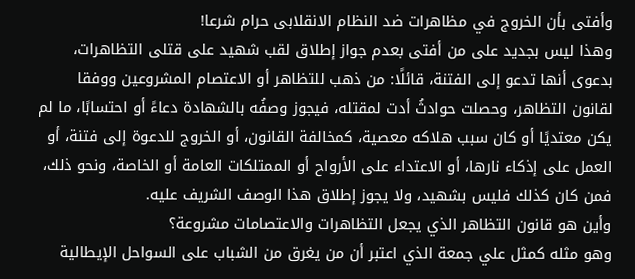وأفتى بأن الخروج في مظاهرات ضد النظام الانقلابى حرام شرعا!
وهذا ليس بجديد على من أفتى بعدم جواز إطلاق لقب شهيد على قتلى التظاهرات، بدعوى أنها تدعو إلى الفتنة، قائلًا: من ذهب للتظاهر أو الاعتصام المشروعين ووفقا لقانون التظاهر، وحصلت حوادثُ أدت لمقتله، فيجوز وصفُه بالشهادة دعاءً أو احتسابًا، ما لم يكن معتديًا أو كان سبب هلاكه معصية، كمخالفة القانون، أو الخروج للدعوة إلى فتنة، أو العمل على إذكاء نارها، أو الاعتداء على الأرواح أو الممتلكات العامة أو الخاصة، ونحو ذلك، فمن كان كذلك فليس بشهيد، ولا يجوز إطلاق هذا الوصف الشريف عليه.
وأين هو قانون التظاهر الذي يجعل التظاهرات والاعتصامات مشروعة؟
وهو مثله كمثل علي جمعة الذي اعتبر أن من يغرق من الشباب على السواحل الإيطالية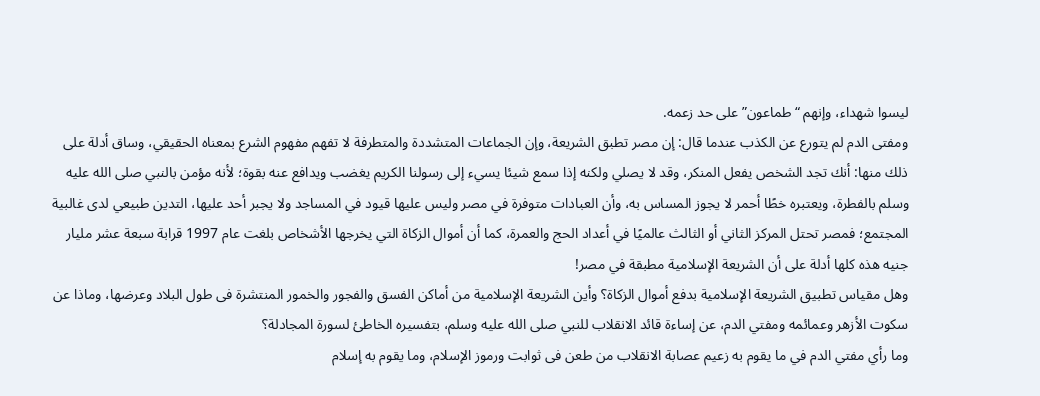ليسوا شهداء، وإنهم “طماعون” على حد زعمه.
ومفتى الدم لم يتورع عن الكذب عندما قال: إن مصر تطبق الشريعة، وإن الجماعات المتشددة والمتطرفة لا تفهم مفهوم الشرع بمعناه الحقيقي، وساق أدلة على ذلك منها: أنك تجد الشخص يفعل المنكر، وقد لا يصلي ولكنه إذا سمع شيئا يسيء إلى رسولنا الكريم يغضب ويدافع عنه بقوة؛ لأنه مؤمن بالنبي صلى الله عليه وسلم بالفطرة، ويعتبره خطًا أحمر لا يجوز المساس به، وأن العبادات متوفرة في مصر وليس عليها قيود في المساجد ولا يجبر أحد عليها، التدين طبيعي لدى غالبية المجتمع؛ فمصر تحتل المركز الثاني أو الثالث عالميًا في أعداد الحج والعمرة، كما أن أموال الزكاة التي يخرجها الأشخاص بلغت عام 1997 قرابة سبعة عشر مليار جنيه هذه كلها أدلة على أن الشريعة الإسلامية مطبقة في مصر!
وهل مقياس تطبيق الشريعة الإسلامية بدفع أموال الزكاة؟ وأين الشريعة الإسلامية من أماكن الفسق والفجور والخمور المنتشرة فى طول البلاد وعرضها، وماذا عن سكوت الأزهر وعمائمه ومفتي الدم، عن إساءة قائد الانقلاب للنبي صلى الله عليه وسلم، بتفسيره الخاطئ لسورة المجادلة؟
وما رأي مفتي الدم في ما يقوم به زعيم عصابة الانقلاب من طعن فى ثوابت ورموز الإسلام، وما يقوم به إسلام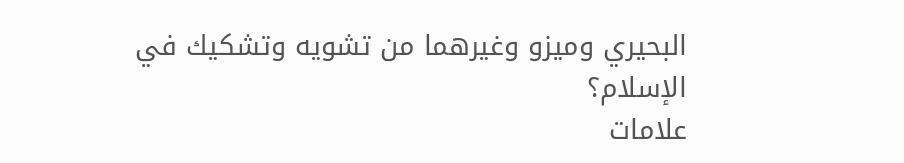البحيري وميزو وغيرهما من تشويه وتشكيك في الإسلام؟
علامات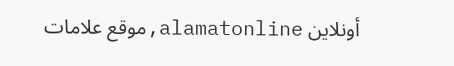أونلاين alamatonline,موقع علامات